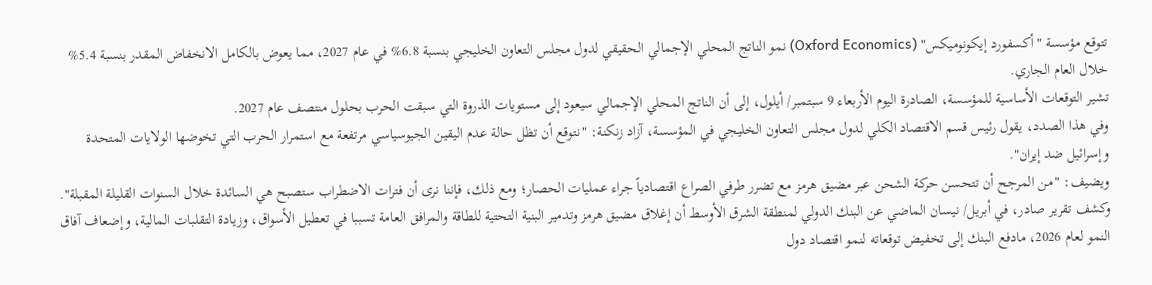تتوقع مؤسسة "أكسفورد إيكونوميكس" (Oxford Economics) نمو الناتج المحلي الإجمالي الحقيقي لدول مجلس التعاون الخليجي بنسبة 6.8% في عام 2027، مما يعوض بالكامل الانخفاض المقدر بنسبة 5.4% خلال العام الجاري.
تشير التوقعات الأساسية للمؤسسة، الصادرة اليوم الأربعاء 9 سبتمبر/ أيلول، إلى أن الناتج المحلي الإجمالي سيعود إلى مستويات الذروة التي سبقت الحرب بحلول منتصف عام 2027.
وفي هذا الصدد، يقول رئيس قسم الاقتصاد الكلي لدول مجلس التعاون الخليجي في المؤسسة، آزاد زنكنة: "نتوقع أن تظل حالة عدم اليقين الجيوسياسي مرتفعة مع استمرار الحرب التي تخوضها الولايات المتحدة وإسرائيل ضد إيران".
ويضيف: "من المرجح أن تتحسن حركة الشحن عبر مضيق هرمز مع تضرر طرفي الصراع اقتصادياً جراء عمليات الحصار؛ ومع ذلك، فإننا نرى أن فترات الاضطراب ستصبح هي السائدة خلال السنوات القليلة المقبلة".
وكشف تقرير صادر، في أبريل/ نيسان الماضي عن البنك الدولي لمنطقة الشرق الأوسط أن إغلاق مضيق هرمز وتدمير البنية التحتية للطاقة والمرافق العامة تسببا في تعطيل الأسواق، وزيادة التقلبات المالية، وإضعاف آفاق النمو لعام 2026، مادفع البنك إلى تخفيض توقعاته لنمو اقتصاد دول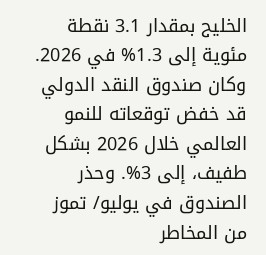الخليج بمقدار 3.1 نقطة مئوية إلى 1.3% في 2026.
وكان صندوق النقد الدولي قد خفض توقعاته للنمو العالمي خلال 2026 بشكل طفيف، إلى 3%. وحذر الصندوق في يوليو/ تموز من المخاطر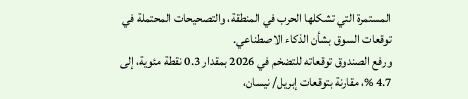المستمرة التي تشكلها الحرب في المنطقة، والتصحيحات المحتملة في توقعات السوق بشأن الذكاء الاصطناعي.
ورفع الصندوق توقعاته للتضخم في 2026 بمقدار 0.3 نقطة مئوية، إلى 4.7 %، مقارنة بتوقعات إبريل/ نيسان،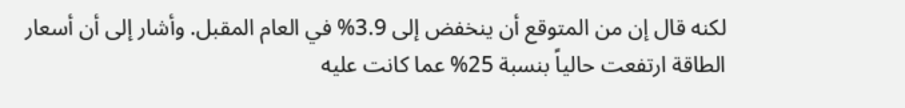لكنه قال إن من المتوقع أن ينخفض إلى 3.9% في العام المقبل. وأشار إلى أن أسعار الطاقة ارتفعت حالياً بنسبة 25% عما كانت عليه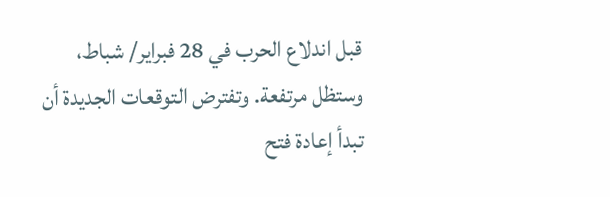قبل اندلاع الحرب في 28 فبراير/ شباط، وستظل مرتفعة. وتفترض التوقعات الجديدة أن تبدأ إعادة فتح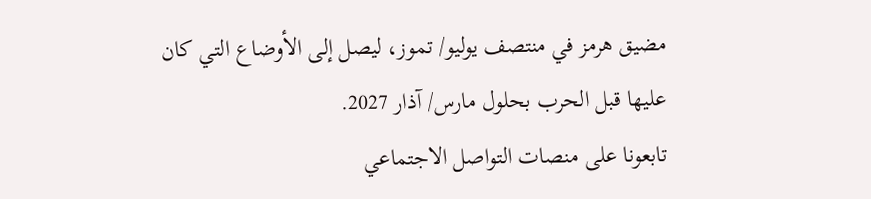مضيق هرمز في منتصف يوليو/ تموز، ليصل إلى الأوضاع التي كان عليها قبل الحرب بحلول مارس/ آذار 2027.
تابعونا على منصات التواصل الاجتماعي